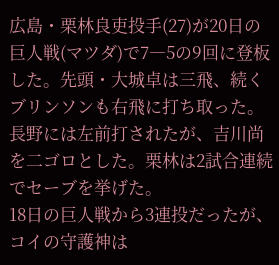広島・栗林良吏投手(27)が20日の巨人戦(マツダ)で7―5の9回に登板した。先頭・大城卓は三飛、続くブリンソンも右飛に打ち取った。長野には左前打されたが、吉川尚を二ゴロとした。栗林は2試合連続でセーブを挙げた。
18日の巨人戦から3連投だったが、コイの守護神は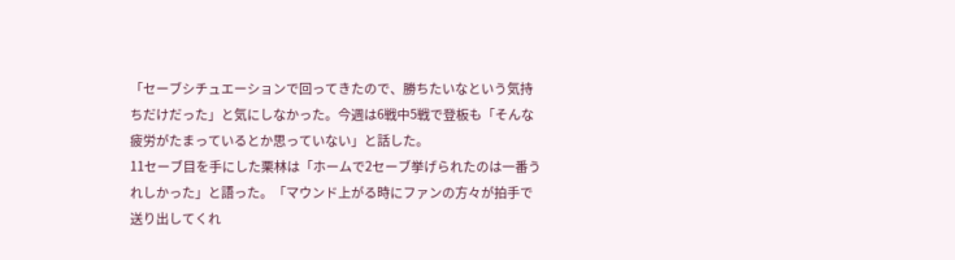「セーブシチュエーションで回ってきたので、勝ちたいなという気持ちだけだった」と気にしなかった。今週は6戦中5戦で登板も「そんな疲労がたまっているとか思っていない」と話した。
11セーブ目を手にした栗林は「ホームで2セーブ挙げられたのは一番うれしかった」と語った。「マウンド上がる時にファンの方々が拍手で送り出してくれ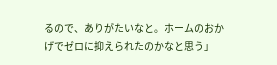るので、ありがたいなと。ホームのおかげでゼロに抑えられたのかなと思う」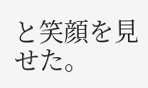と笑顔を見せた。